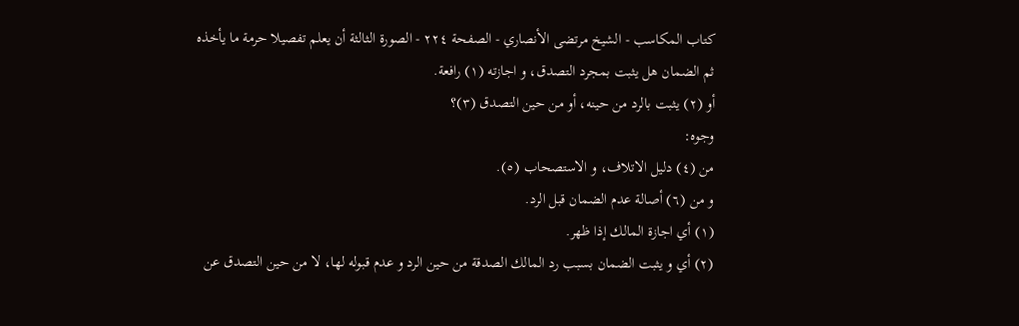كتاب المكاسب - الشيخ مرتضى الأنصاري - الصفحة ٢٢٤ - الصورة الثالثة أن يعلم تفصيلا حرمة ما يأخذه
ثم الضمان هل يثبت بمجرد التصدق، و اجازته (١) رافعة.
أو (٢) يثبت بالرد من حينه، أو من حين التصدق (٣)؟
وجوه:
من (٤) دليل الاتلاف، و الاستصحاب (٥).
و من (٦) أصالة عدم الضمان قبل الرد.
(١) أي اجازة المالك إذا ظهر.
(٢) أي و يثبت الضمان بسبب رد المالك الصدقة من حين الرد و عدم قبوله لها، لا من حين التصدق عن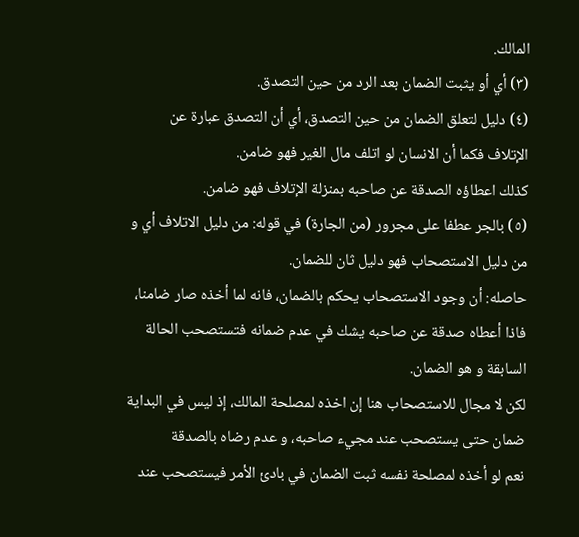المالك.
(٣) أي أو يثبت الضمان بعد الرد من حين التصدق.
(٤) دليل لتعلق الضمان من حين التصدق، أي أن التصدق عبارة عن الإتلاف فكما أن الانسان لو اتلف مال الغير فهو ضامن.
كذلك اعطاؤه الصدقة عن صاحبه بمنزلة الإتلاف فهو ضامن.
(٥) بالجر عطفا على مجرور (من الجارة) في قوله: من دليل الاتلاف أي و من دليل الاستصحاب فهو دليل ثان للضمان.
حاصله: أن وجود الاستصحاب يحكم بالضمان، فانه لما أخذه صار ضامنا، فاذا أعطاه صدقة عن صاحبه يشك في عدم ضمانه فتستصحب الحالة السابقة و هو الضمان.
لكن لا مجال للاستصحاب هنا إن اخذه لمصلحة المالك، إذ ليس في البداية ضمان حتى يستصحب عند مجيء صاحبه، و عدم رضاه بالصدقة
نعم لو أخذه لمصلحة نفسه ثبت الضمان في بادئ الأمر فيستصحب عند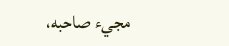مجيء صاحبه،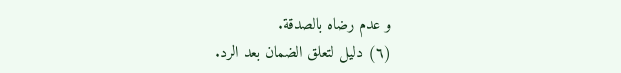و عدم رضاه بالصدقة.
(٦) دليل لتعلق الضمان بعد الرد.